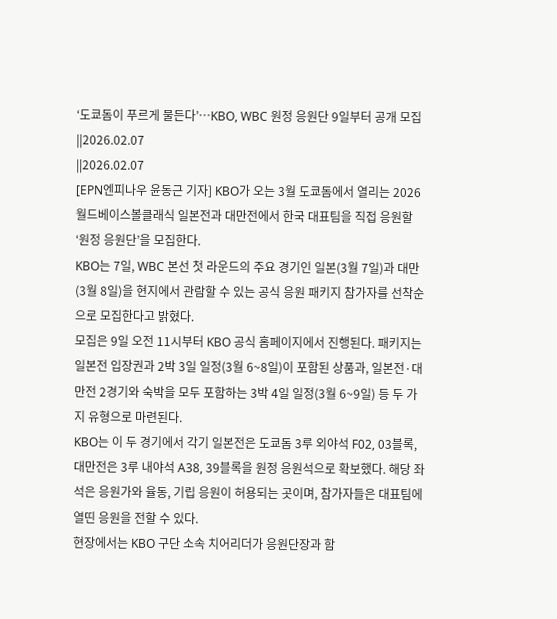‘도쿄돔이 푸르게 물든다’…KBO, WBC 원정 응원단 9일부터 공개 모집
||2026.02.07
||2026.02.07
[EPN엔피나우 윤동근 기자] KBO가 오는 3월 도쿄돔에서 열리는 2026 월드베이스볼클래식 일본전과 대만전에서 한국 대표팀을 직접 응원할 ‘원정 응원단’을 모집한다.
KBO는 7일, WBC 본선 첫 라운드의 주요 경기인 일본(3월 7일)과 대만(3월 8일)을 현지에서 관람할 수 있는 공식 응원 패키지 참가자를 선착순으로 모집한다고 밝혔다.
모집은 9일 오전 11시부터 KBO 공식 홈페이지에서 진행된다. 패키지는 일본전 입장권과 2박 3일 일정(3월 6~8일)이 포함된 상품과, 일본전·대만전 2경기와 숙박을 모두 포함하는 3박 4일 일정(3월 6~9일) 등 두 가지 유형으로 마련된다.
KBO는 이 두 경기에서 각기 일본전은 도쿄돔 3루 외야석 F02, 03블록, 대만전은 3루 내야석 A38, 39블록을 원정 응원석으로 확보했다. 해당 좌석은 응원가와 율동, 기립 응원이 허용되는 곳이며, 참가자들은 대표팀에 열띤 응원을 전할 수 있다.
현장에서는 KBO 구단 소속 치어리더가 응원단장과 함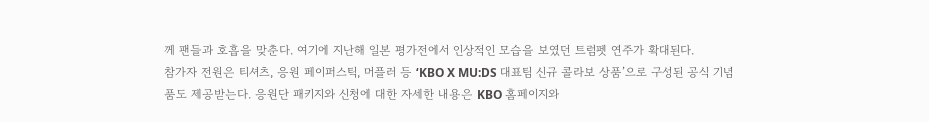께 팬들과 호흡을 맞춘다. 여기에 지난해 일본 평가전에서 인상적인 모습을 보였던 트럼펫 연주가 확대된다.
참가자 전원은 티셔츠, 응원 페이퍼스틱, 머플러 등 ‘KBO X MU:DS 대표팀 신규 콜라보 상품’으로 구성된 공식 기념품도 제공받는다. 응원단 패키지와 신청에 대한 자세한 내용은 KBO 홈페이지와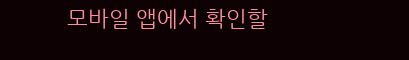모바일 앱에서 확인할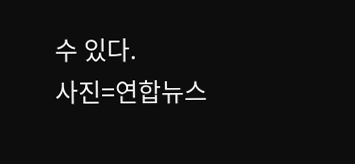수 있다.
사진=연합뉴스